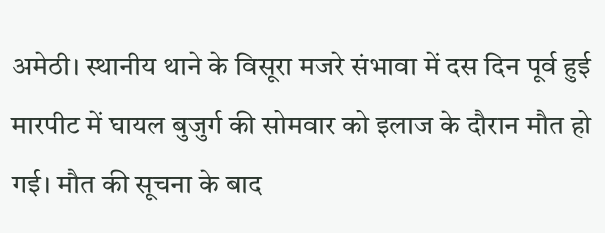अमेठी। स्थानीय थाने के विसूरा मजरे संभावा में दस दिन पूर्व हुई मारपीट में घायल बुजुर्ग की सोमवार को इलाज के दौरान मौत हो गई। मौत की सूचना के बाद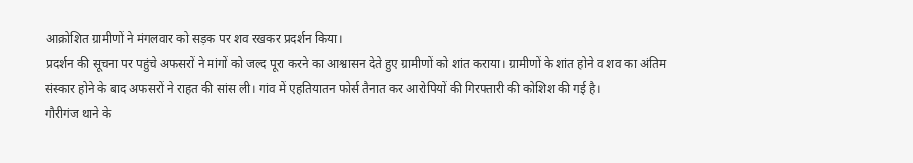आक्रोशित ग्रामीणों ने मंगलवार को सड़क पर शव रखकर प्रदर्शन किया।
प्रदर्शन की सूचना पर पहुंचे अफसरों ने मांगों को जल्द पूरा करने का आश्वासन देते हुए ग्रामीणों को शांत कराया। ग्रामीणों के शांत होने व शव का अंतिम संस्कार होने के बाद अफसरों ने राहत की सांस ली। गांव में एहतियातन फोर्स तैनात कर आरोपियों की गिरफ्तारी की कोशिश की गई है।
गौरीगंज थाने के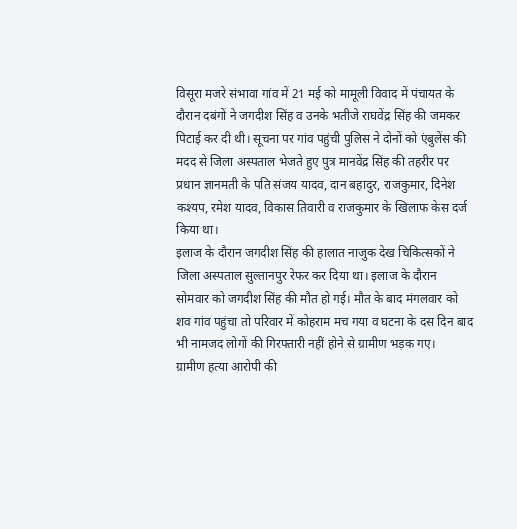विसूरा मजरे संभावा गांव में 21 मई को मामूली विवाद में पंचायत के दौरान दबंगों ने जगदीश सिंह व उनके भतीजे राघवेंद्र सिंह की जमकर पिटाई कर दी थी। सूचना पर गांव पहुंची पुलिस ने दोनों को एंबुलेंस की मदद से जिला अस्पताल भेजते हुए पुत्र मानवेंद्र सिंह की तहरीर पर प्रधान ज्ञानमती के पति संजय यादव, दान बहादुर, राजकुमार, दिनेश कश्यप, रमेश यादव, विकास तिवारी व राजकुमार के खिलाफ केस दर्ज किया था।
इलाज के दौरान जगदीश सिंह की हालात नाजुक देख चिकित्सकों ने जिला अस्पताल सुल्तानपुर रेफर कर दिया था। इलाज के दौरान सोमवार को जगदीश सिंह की मौत हो गई। मौत के बाद मंगलवार को शव गांव पहुंचा तो परिवार में कोहराम मच गया व घटना के दस दिन बाद भी नामजद लोगों की गिरफ्तारी नहीं होने से ग्रामीण भड़क गए।
ग्रामीण हत्या आरोपी की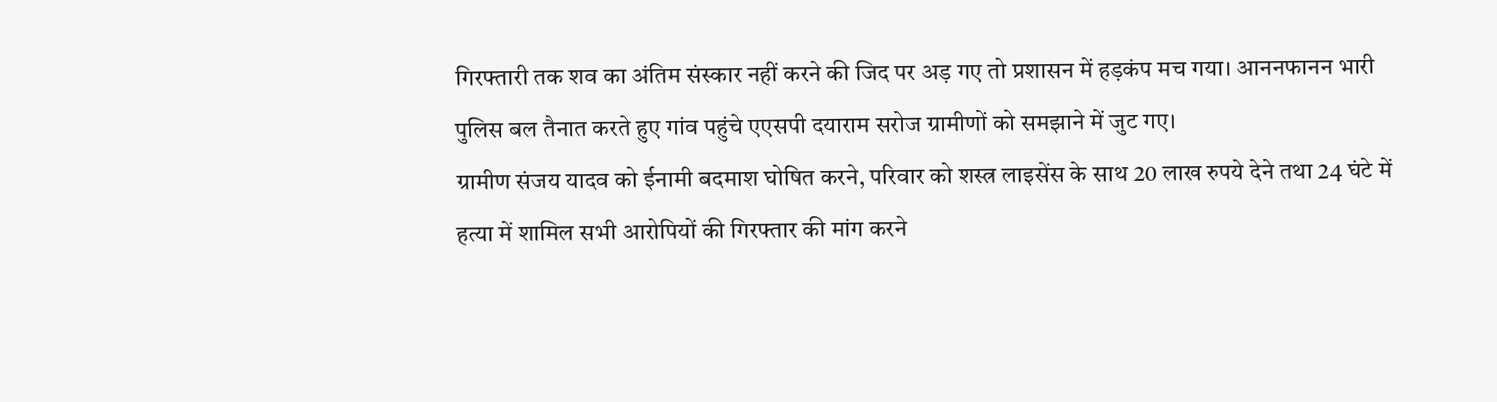गिरफ्तारी तक शव का अंतिम संस्कार नहीं करने की जिद पर अड़ गए तो प्रशासन में हड़कंप मच गया। आननफानन भारी पुलिस बल तैनात करते हुए गांव पहुंचे एएसपी दयाराम सरोज ग्रामीणों को समझाने में जुट गए।
ग्रामीण संजय यादव को ईनामी बदमाश घोषित करने, परिवार को शस्त्र लाइसेंस के साथ 20 लाख रुपये देने तथा 24 घंटे में हत्या में शामिल सभी आरोपियों की गिरफ्तार की मांग करने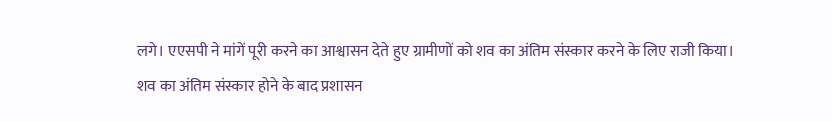लगे। एएसपी ने मांगें पूरी करने का आश्वासन देते हुए ग्रामीणों को शव का अंतिम संस्कार करने के लिए राजी किया।
शव का अंतिम संस्कार होने के बाद प्रशासन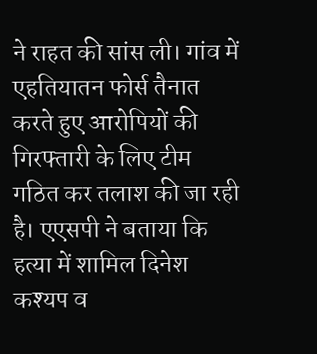ने राहत की सांस ली। गांव में एहतियातन फोर्स तैनात करते हुए आरोपियों की गिरफ्तारी के लिए टीम गठित कर तलाश की जा रही है। एएसपी ने बताया कि हत्या में शामिल दिनेश कश्यप व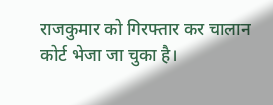राजकुमार को गिरफ्तार कर चालान कोर्ट भेजा जा चुका है।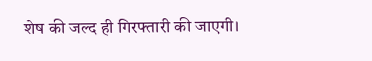शेष की जल्द ही गिरफ्तारी की जाएगी।